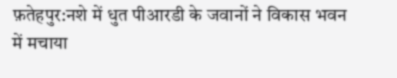फ़तेहपुर:नशे में धुत पीआरडी के जवानों ने विकास भवन में मचाया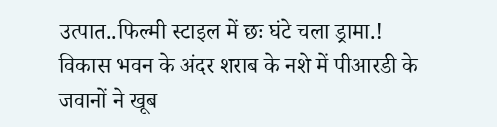उत्पात..फिल्मी स्टाइल में छः घंटे चला ड्रामा.!
विकास भवन के अंदर शराब के नशे में पीआरडी के जवानों ने खूब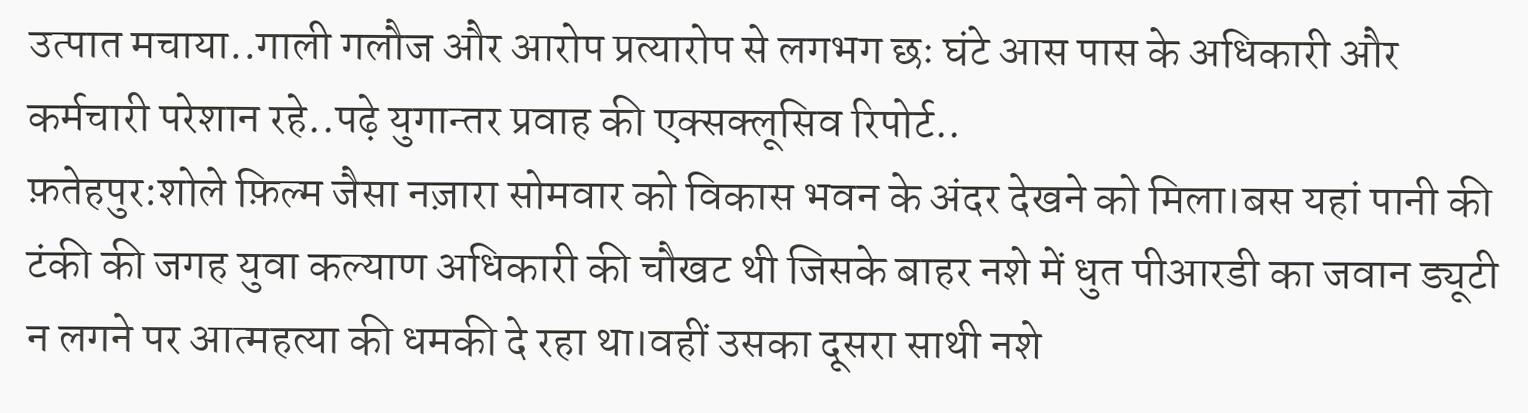उत्पात मचाया..गाली गलौज और आरोप प्रत्यारोप से लगभग छः घंटे आस पास के अधिकारी और कर्मचारी परेशान रहे..पढ़े युगान्तर प्रवाह की एक्सक्लूसिव रिपोर्ट..
फ़तेहपुर:शोले फ़िल्म जैसा नज़ारा सोमवार को विकास भवन के अंदर देखने को मिला।बस यहां पानी की टंकी की जगह युवा कल्याण अधिकारी की चौखट थी जिसके बाहर नशे में धुत पीआरडी का जवान ड्यूटी न लगने पर आत्महत्या की धमकी दे रहा था।वहीं उसका दूसरा साथी नशे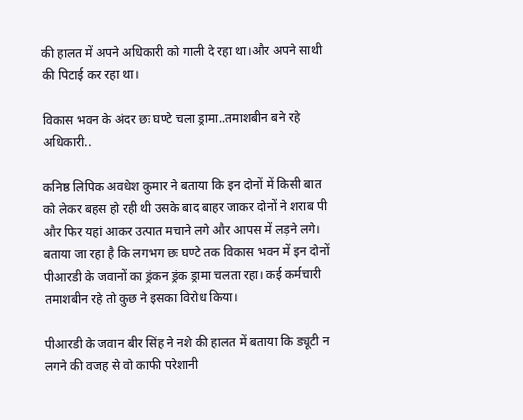की हालत में अपने अधिकारी को गाली दे रहा था।और अपने साथी की पिटाई कर रहा था।

विकास भवन के अंदर छः घण्टे चला ड्रामा..तमाशबीन बने रहे अधिकारी..

कनिष्ठ लिपिक अवधेश कुमार ने बताया कि इन दोनों में किसी बात को लेकर बहस हो रही थी उसके बाद बाहर जाकर दोनों ने शराब पी और फिर यहां आकर उत्पात मचाने लगे और आपस में लड़ने लगे। बताया जा रहा है कि लगभग छः घण्टे तक विकास भवन में इन दोनों पीआरडी के जवानों का ड्रंकन ड्रंक ड्रामा चलता रहा। कई कर्मचारी तमाशबीन रहे तो कुछ ने इसका विरोध किया।

पीआरडी के जवान बीर सिंह ने नशे की हालत में बताया कि ड्यूटी न लगने की वजह से वो काफी परेशानी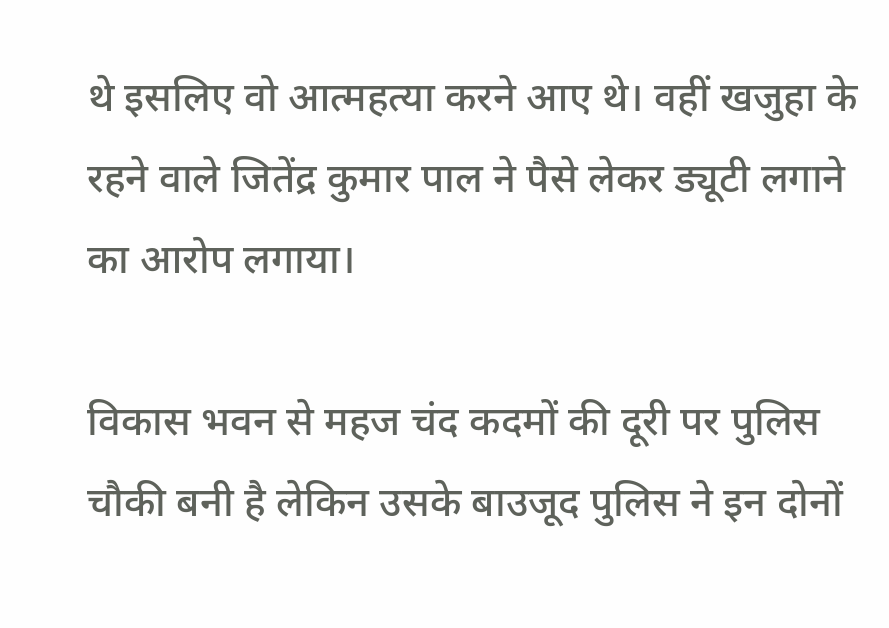थे इसलिए वो आत्महत्या करने आए थे। वहीं खजुहा के रहने वाले जितेंद्र कुमार पाल ने पैसे लेकर ड्यूटी लगाने का आरोप लगाया।

विकास भवन से महज चंद कदमों की दूरी पर पुलिस चौकी बनी है लेकिन उसके बाउजूद पुलिस ने इन दोनों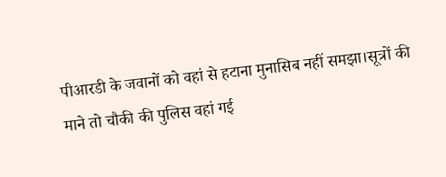पीआरडी के जवानों को वहां से हटाना मुनासिब नहीं समझा।सूत्रों की माने तो चौकी की पुलिस वहां गई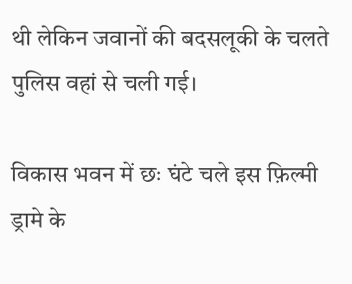थी लेकिन जवानों की बदसलूकी के चलते पुलिस वहां से चली गई।

विकास भवन में छः घंटे चले इस फ़िल्मी ड्रामे के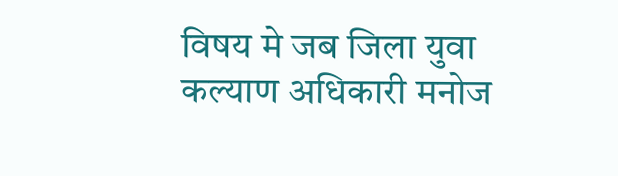विषय मे जब जिला युवा कल्याण अधिकारी मनोज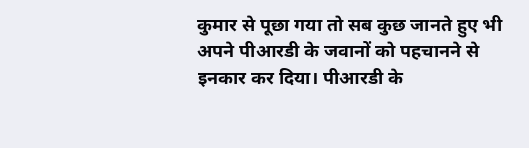कुमार से पूछा गया तो सब कुछ जानते हुए भी अपने पीआरडी के जवानों को पहचानने से इनकार कर दिया। पीआरडी के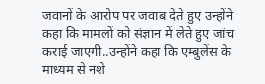जवानों के आरोप पर जवाब देते हुए उन्होंने कहा कि मामलों को संज्ञान में लेते हुए जांच कराई जाएगी..उन्होंने कहा कि एम्बुलेंस के माध्यम से नशे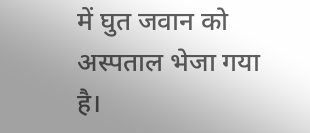में घुत जवान को अस्पताल भेजा गया है।